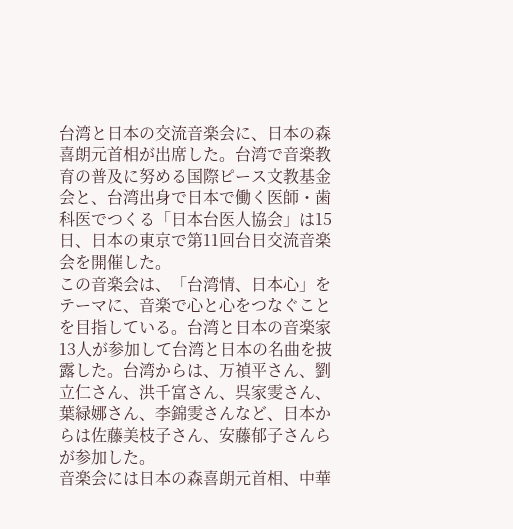台湾と日本の交流音楽会に、日本の森喜朗元首相が出席した。台湾で音楽教育の普及に努める国際ピース文教基金会と、台湾出身で日本で働く医師・歯科医でつくる「日本台医人協会」は15日、日本の東京で第11回台日交流音楽会を開催した。
この音楽会は、「台湾情、日本心」をテーマに、音楽で心と心をつなぐことを目指している。台湾と日本の音楽家13人が参加して台湾と日本の名曲を披露した。台湾からは、万禎平さん、劉立仁さん、洪千富さん、呉家雯さん、葉緑娜さん、李錦雯さんなど、日本からは佐藤美枝子さん、安藤郁子さんらが参加した。
音楽会には日本の森喜朗元首相、中華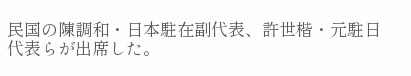民国の陳調和・日本駐在副代表、許世楷・元駐日代表らが出席した。